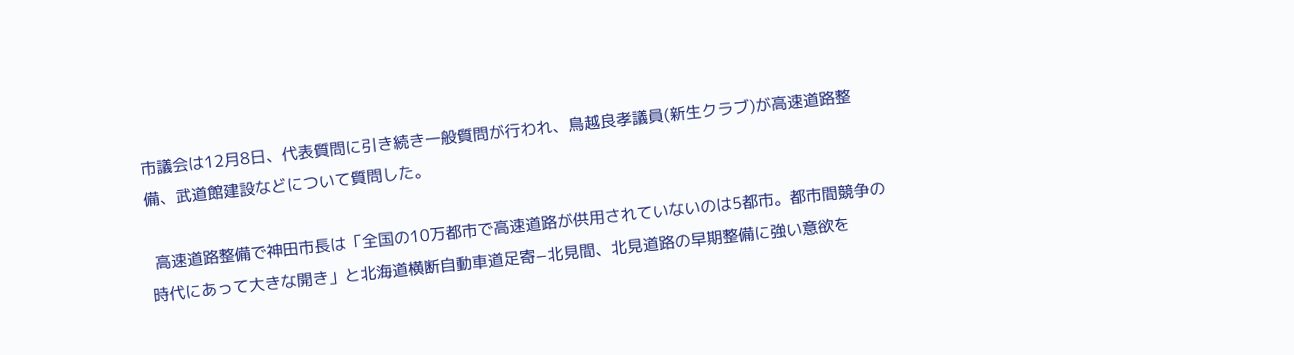市議会は12月8日、代表質問に引き続き一般質問が行われ、鳥越良孝議員(新生クラブ)が高速道路整備、武道館建設などについて質問した。

 高速道路整備で神田市長は「全国の10万都市で高速道路が供用されていないのは5都市。都市間競争の時代にあって大きな開き」と北海道横断自動車道足寄−北見間、北見道路の早期整備に強い意欲を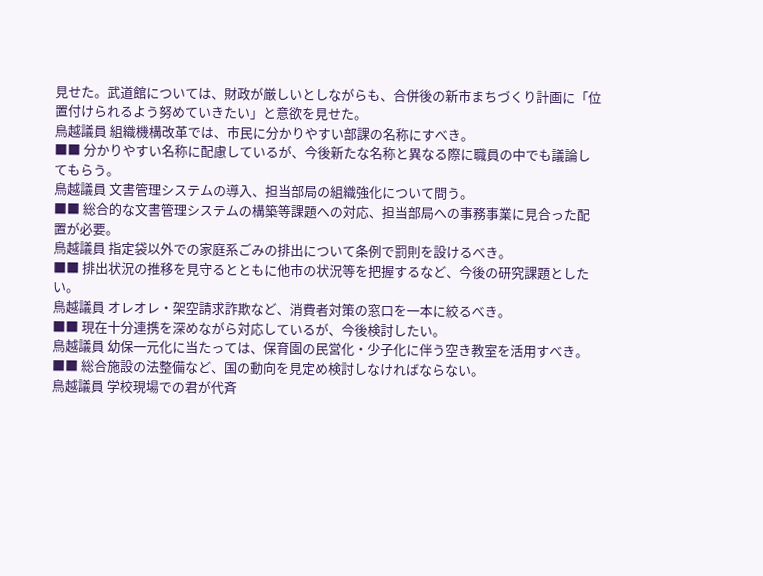見せた。武道館については、財政が厳しいとしながらも、合併後の新市まちづくり計画に「位置付けられるよう努めていきたい」と意欲を見せた。
鳥越議員 組織機構改革では、市民に分かりやすい部課の名称にすべき。
■■ 分かりやすい名称に配慮しているが、今後新たな名称と異なる際に職員の中でも議論してもらう。
鳥越議員 文書管理システムの導入、担当部局の組織強化について問う。
■■ 総合的な文書管理システムの構築等課題への対応、担当部局への事務事業に見合った配置が必要。
鳥越議員 指定袋以外での家庭系ごみの排出について条例で罰則を設けるべき。
■■ 排出状況の推移を見守るとともに他市の状況等を把握するなど、今後の研究課題としたい。
鳥越議員 オレオレ・架空請求詐欺など、消費者対策の窓口を一本に絞るべき。
■■ 現在十分連携を深めながら対応しているが、今後検討したい。
鳥越議員 幼保一元化に当たっては、保育園の民営化・少子化に伴う空き教室を活用すべき。
■■ 総合施設の法整備など、国の動向を見定め検討しなければならない。
鳥越議員 学校現場での君が代斉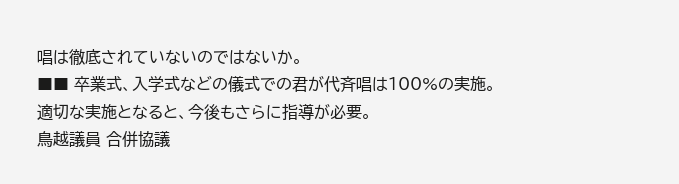唱は徹底されていないのではないか。
■■ 卒業式、入学式などの儀式での君が代斉唱は100%の実施。適切な実施となると、今後もさらに指導が必要。
鳥越議員 合併協議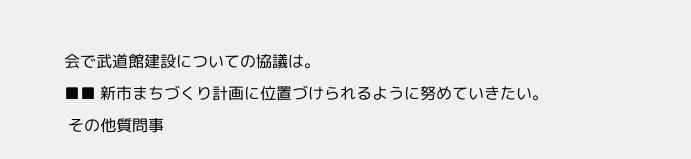会で武道館建設についての協議は。
■■ 新市まちづくり計画に位置づけられるように努めていきたい。
 その他質問事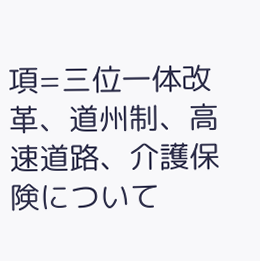項=三位一体改革、道州制、高速道路、介護保険について